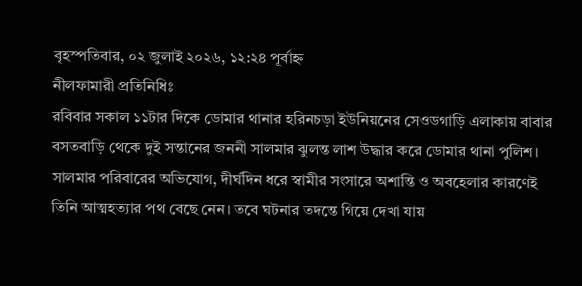বৃহস্পতিবার, ০২ জুলাই ২০২৬, ১২:২৪ পূর্বাহ্ন
নীলফামারী প্রতিনিধিঃ
রবিবার সকাল ১১টার দিকে ডোমার থানার হরিনচড়া ইউনিয়নের সেওডগাড়ি এলাকায় বাবার বসতবাড়ি থেকে দুই সন্তানের জননী সালমার ঝুলন্ত লাশ উদ্ধার করে ডোমার থানা পুলিশ। সালমার পরিবারের অভিযোগ, দীর্ঘদিন ধরে স্বামীর সংসারে অশান্তি ও অবহেলার কারণেই তিনি আত্মহত্যার পথ বেছে নেন। তবে ঘটনার তদন্তে গিয়ে দেখা যায়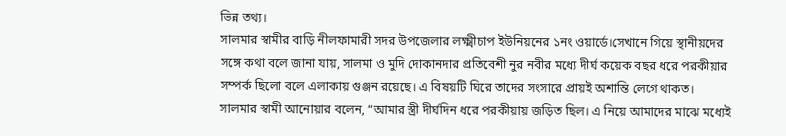ভিন্ন তথ্য।
সালমার স্বামীর বাড়ি নীলফামারী সদর উপজেলার লক্ষ্মীচাপ ইউনিয়নের ১নং ওয়ার্ডে।সেখানে গিয়ে স্থানীয়দের সঙ্গে কথা বলে জানা যায়, সালমা ও মুদি দোকানদার প্রতিবেশী নুর নবীর মধ্যে দীর্ঘ কয়েক বছর ধরে পরকীয়ার সম্পর্ক ছিলো বলে এলাকায় গুঞ্জন রয়েছে। এ বিষয়টি ঘিরে তাদের সংসারে প্রায়ই অশান্তি লেগে থাকত।
সালমার স্বামী আনোয়ার বলেন, “আমার স্ত্রী দীর্ঘদিন ধরে পরকীয়ায় জড়িত ছিল। এ নিয়ে আমাদের মাঝে মধ্যেই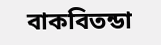বাকবিতন্ডা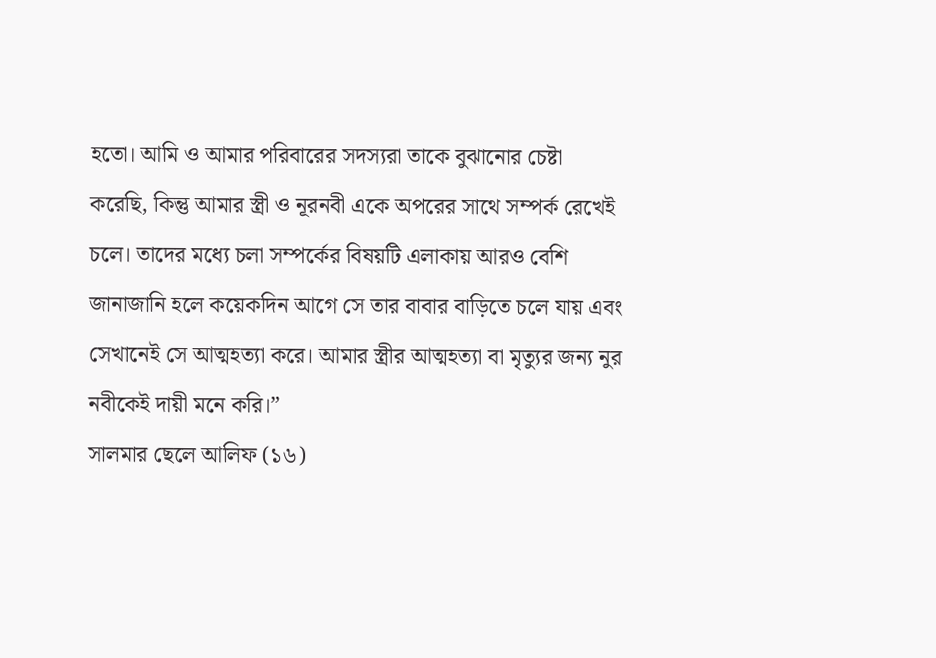হতো। আমি ও আমার পরিবারের সদস্যরা তাকে বুঝানোর চেষ্টা করেছি, কিন্তু আমার স্ত্রী ও নূরনবী একে অপরের সাথে সম্পর্ক রেখেই চলে। তাদের মধ্যে চলা সম্পর্কের বিষয়টি এলাকায় আরও বেশি জানাজানি হলে কয়েকদিন আগে সে তার বাবার বাড়িতে চলে যায় এবং সেখানেই সে আত্মহত্যা করে। আমার স্ত্রীর আত্মহত্যা বা মৃত্যুর জন্য নুর নবীকেই দায়ী মনে করি।”
সালমার ছেলে আলিফ (১৬)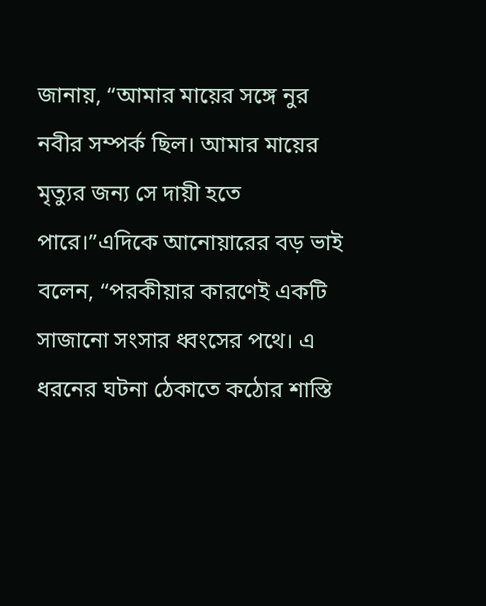জানায়, “আমার মায়ের সঙ্গে নুর নবীর সম্পর্ক ছিল। আমার মায়ের মৃত্যুর জন্য সে দায়ী হতে পারে।”এদিকে আনোয়ারের বড় ভাই বলেন, “পরকীয়ার কারণেই একটি সাজানো সংসার ধ্বংসের পথে। এ ধরনের ঘটনা ঠেকাতে কঠোর শাস্তি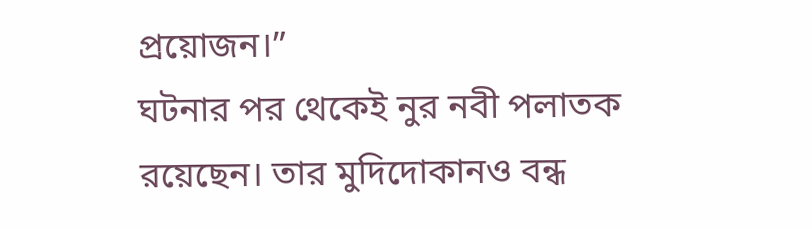প্রয়োজন।”
ঘটনার পর থেকেই নুর নবী পলাতক রয়েছেন। তার মুদিদোকানও বন্ধ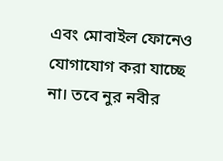এবং মোবাইল ফোনেও যোগাযোগ করা যাচ্ছে না। তবে নুর নবীর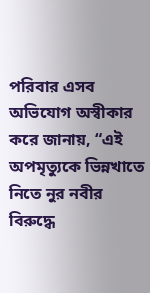পরিবার এসব অভিযোগ অস্বীকার করে জানায়, “এই অপমৃত্যুকে ভিন্নখাতে নিতে নুর নবীর বিরুদ্ধে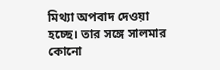মিথ্যা অপবাদ দেওয়া হচ্ছে। তার সঙ্গে সালমার কোনো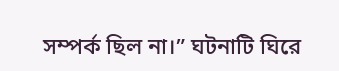সম্পর্ক ছিল না।” ঘটনাটি ঘিরে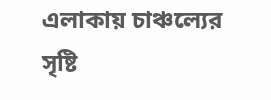এলাকায় চাঞ্চল্যের সৃষ্টি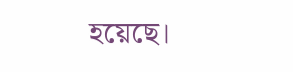হয়েছে।